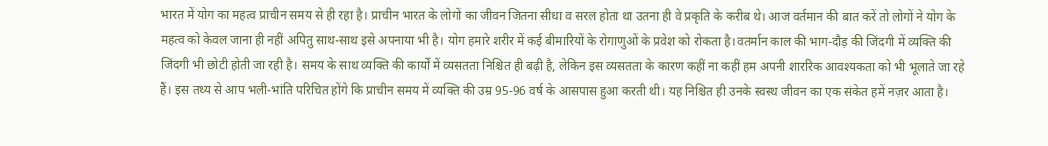भारत में योग का महत्व प्राचीन समय से ही रहा है। प्राचीन भारत के लोगों का जीवन जितना सीधा व सरल होता था उतना ही वे प्रकृति के करीब थे। आज वर्तमान की बात करें तो लोगों ने योग के महत्व को केवल जाना ही नहीं अपितु साथ-साथ इसे अपनाया भी है। योग हमारे शरीर में कई बीमारियों के रोगाणुओं के प्रवेश को रोकता है।वतर्मान काल की भाग-दौड़ की जिंदगी में व्यक्ति की जिंदगी भी छोटी होती जा रही है। समय के साथ व्यक्ति की कार्यों में व्यसतता निश्चित ही बढ़ी है, लेकिन इस व्यसतता के कारण कहीं ना कहीं हम अपनी शाररिक आवश्यकता को भी भूलाते जा रहे हैं। इस तथ्य से आप भली-भांति परिचित होंगे कि प्राचीन समय में व्यक्ति की उम्र 95-96 वर्ष के आसपास हुआ करती थी। यह निश्चित ही उनके स्वस्थ जीवन का एक संकेत हमें नज़र आता है।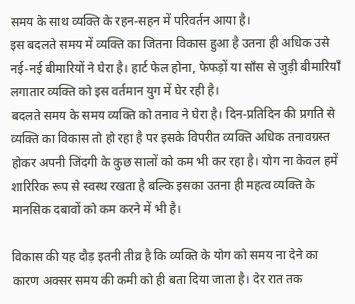समय के साथ व्यक्ति के रहन-सहन में परिवर्तन आया है।
इस बदलते समय में व्यक्ति का जितना विकास हुआ है उतना ही अधिक उसे नई-नई बीमारियों ने घेरा है। हार्ट फेल होना, फेफड़ों या साँस से जुड़ी बीमारियाँ लगातार व्यक्ति को इस वर्तमान युग में घेर रही है।
बदलते समय के समय व्यक्ति को तनाव ने घेरा है। दिन-प्रतिदिन की प्रगति से व्यक्ति का विकास तो हो रहा है पर इसके विपरीत व्यक्ति अधिक तनावग्रस्त होकर अपनी जिंदगी के कुछ सालों को कम भी कर रहा है। योग ना केवल हमें शारिरिक रूप से स्वस्थ रखता है बल्कि इसका उतना ही महत्व व्यक्ति के मानसिक दबावों को कम करने में भी है।

विकास की यह दौड़ इतनी तीव्र है कि व्यक्ति के योग को समय ना देने का कारण अक्सर समय की कमी को ही बता दिया जाता है। देर रात तक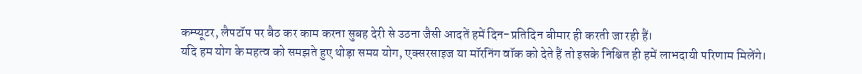कम्प्यूटर, लैपटॉप पर बैठ कर काम करना सुबह देरी से उठना जैसी आदतें हमें दिन-प्रतिदिन बीमार ही करती जा रही हैं।
यदि हम योग के महत्व को समझते हुए थोड़ा समय योग, एक्सरसाइज या मॉरनिंग वॉक को देते हैं तो इसके निश्चित ही हमें लाभदायी परिणाम मिलेंगे।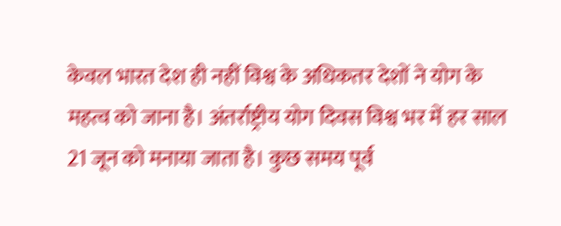केवल भारत देश ही नहीं विश्व के अधिकतर देशों ने योग के महत्व को जाना है। अंतर्राष्ट्रीय योग दिवस विश्व भर में हर साल 21 जून को मनाया जाता है। कुछ समय पूर्व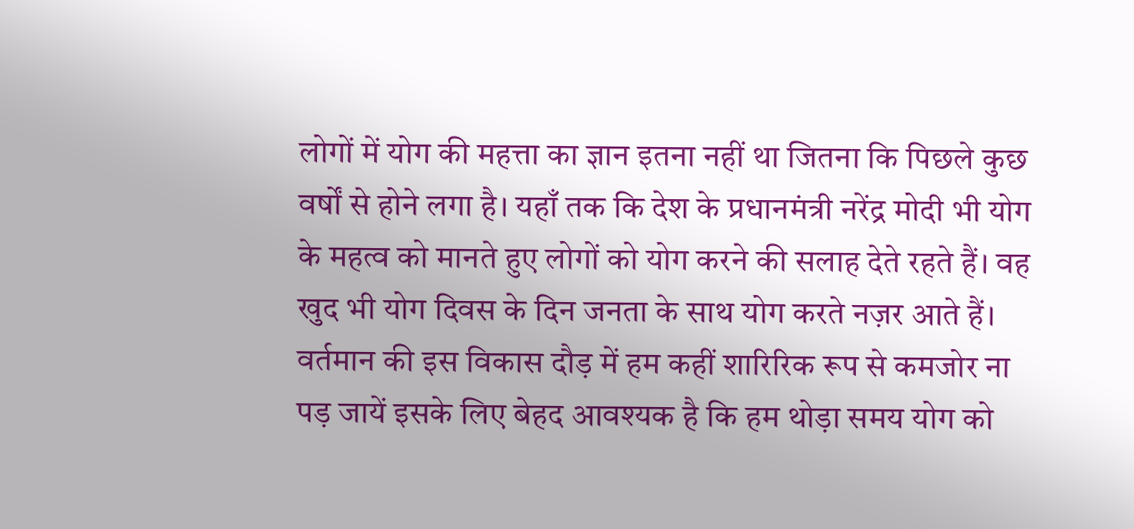लोगों में योग की महत्ता का ज्ञान इतना नहीं था जितना कि पिछले कुछ वर्षों से होने लगा है। यहाँ तक कि देश के प्रधानमंत्री नरेंद्र मोदी भी योग के महत्व को मानते हुए लोगों को योग करने की सलाह देते रहते हैं। वह खुद भी योग दिवस के दिन जनता के साथ योग करते नज़र आते हैं।
वर्तमान की इस विकास दौड़ में हम कहीं शारिरिक रूप से कमजोर ना पड़ जायें इसके लिए बेहद आवश्यक है कि हम थोड़ा समय योग को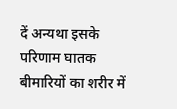दें अन्यथा इसके परिणाम घातक बीमारियों का शरीर में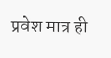प्रवेश मात्र ही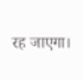रह जाएगा।